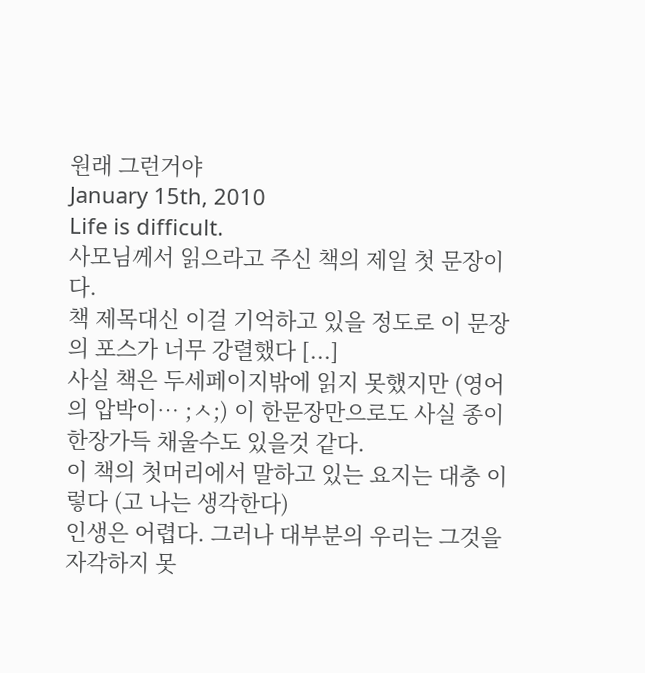원래 그런거야
January 15th, 2010
Life is difficult.
사모님께서 읽으라고 주신 책의 제일 첫 문장이다.
책 제목대신 이걸 기억하고 있을 정도로 이 문장의 포스가 너무 강렬했다 [...]
사실 책은 두세페이지밖에 읽지 못했지만 (영어의 압박이… ;ㅅ;) 이 한문장만으로도 사실 종이 한장가득 채울수도 있을것 같다.
이 책의 첫머리에서 말하고 있는 요지는 대충 이렇다 (고 나는 생각한다)
인생은 어렵다. 그러나 대부분의 우리는 그것을 자각하지 못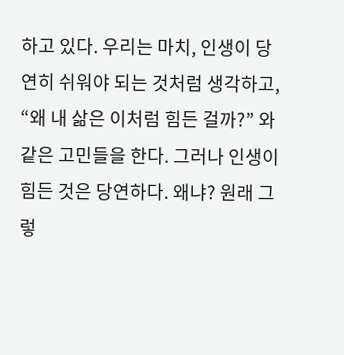하고 있다. 우리는 마치, 인생이 당연히 쉬워야 되는 것처럼 생각하고, “왜 내 삶은 이처럼 힘든 걸까?” 와 같은 고민들을 한다. 그러나 인생이 힘든 것은 당연하다. 왜냐? 원래 그렇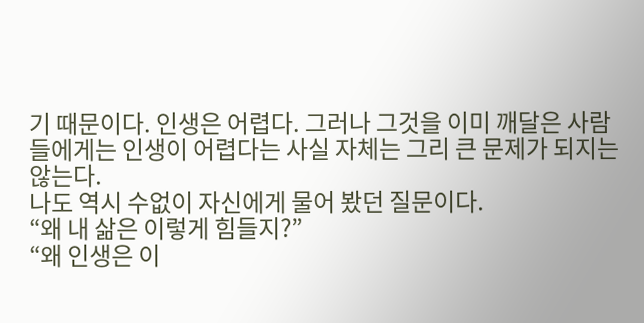기 때문이다. 인생은 어렵다. 그러나 그것을 이미 깨달은 사람들에게는 인생이 어렵다는 사실 자체는 그리 큰 문제가 되지는 않는다.
나도 역시 수없이 자신에게 물어 봤던 질문이다.
“왜 내 삶은 이렇게 힘들지?”
“왜 인생은 이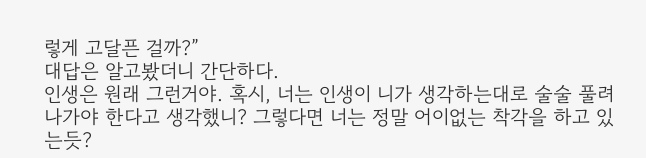렇게 고달픈 걸까?”
대답은 알고봤더니 간단하다.
인생은 원래 그런거야. 혹시, 너는 인생이 니가 생각하는대로 술술 풀려나가야 한다고 생각했니? 그렇다면 너는 정말 어이없는 착각을 하고 있는듯?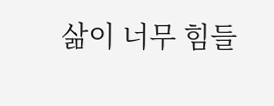삶이 너무 힘들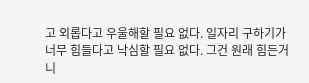고 외롭다고 우울해할 필요 없다. 일자리 구하기가 너무 힘들다고 낙심할 필요 없다. 그건 원래 힘든거니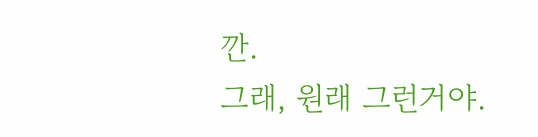깐.
그래, 원래 그런거야.